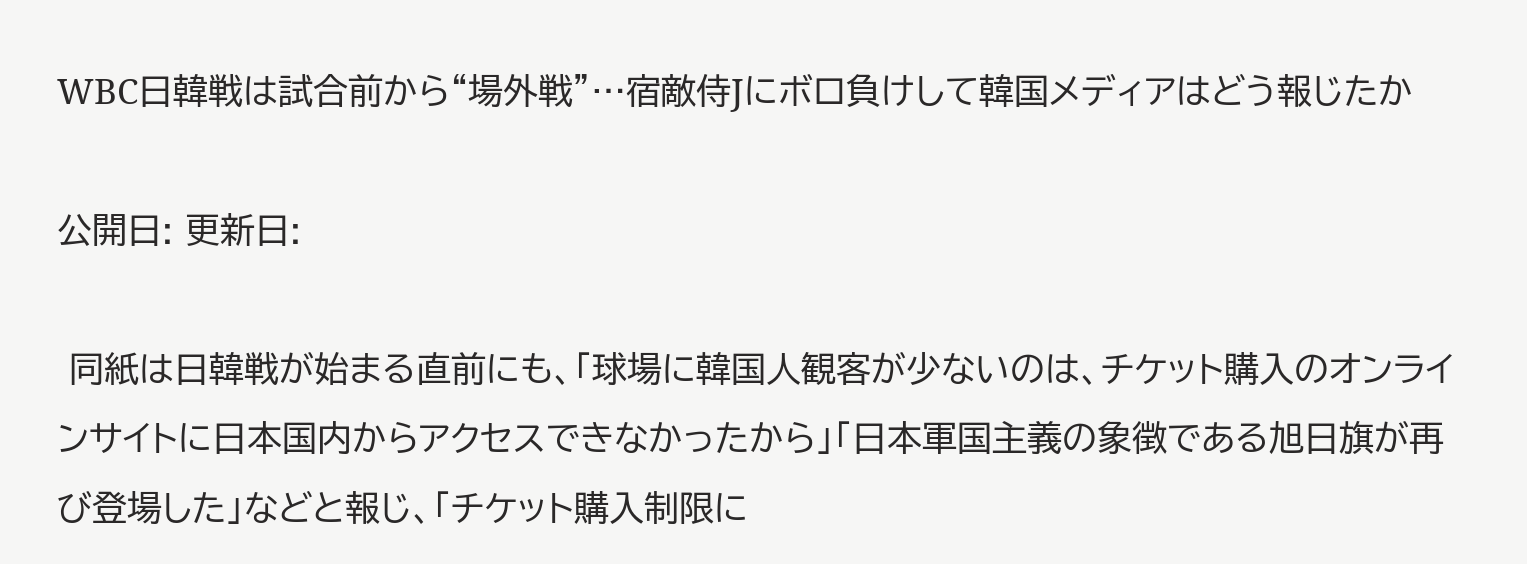WBC日韓戦は試合前から“場外戦”…宿敵侍Jにボロ負けして韓国メディアはどう報じたか

公開日: 更新日:

 同紙は日韓戦が始まる直前にも、「球場に韓国人観客が少ないのは、チケット購入のオンラインサイトに日本国内からアクセスできなかったから」「日本軍国主義の象徴である旭日旗が再び登場した」などと報じ、「チケット購入制限に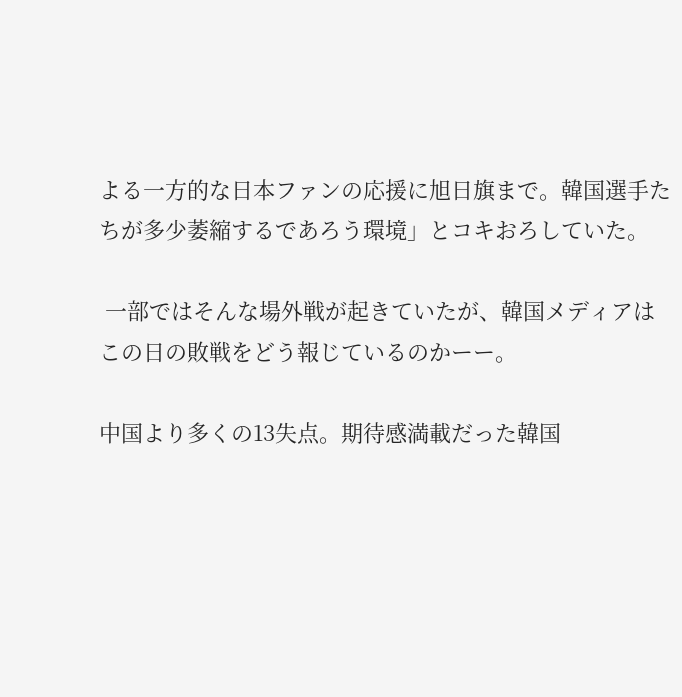よる一方的な日本ファンの応援に旭日旗まで。韓国選手たちが多少萎縮するであろう環境」とコキおろしていた。

 一部ではそんな場外戦が起きていたが、韓国メディアはこの日の敗戦をどう報じているのかーー。

中国より多くの13失点。期待感満載だった韓国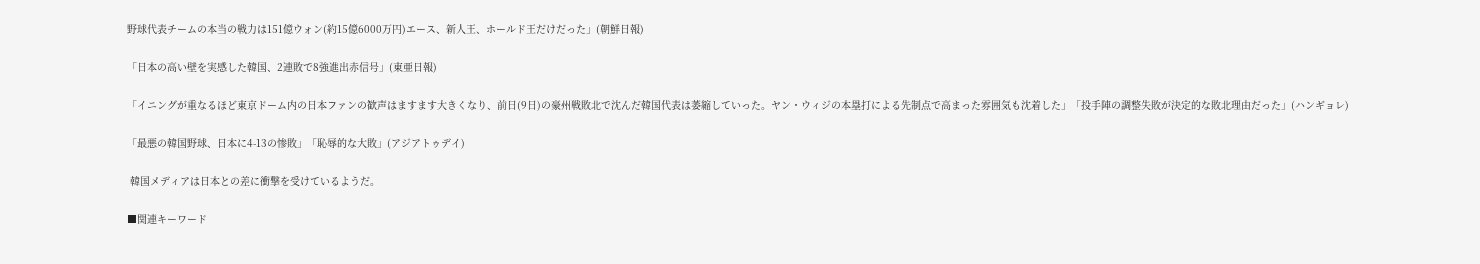野球代表チームの本当の戦力は151億ウォン(約15億6000万円)エース、新人王、ホールド王だけだった」(朝鮮日報)

「日本の高い壁を実感した韓国、2連敗で8強進出赤信号」(東亜日報)

「イニングが重なるほど東京ドーム内の日本ファンの歓声はますます大きくなり、前日(9日)の豪州戦敗北で沈んだ韓国代表は萎縮していった。ヤン・ウィジの本塁打による先制点で高まった雰囲気も沈着した」「投手陣の調整失敗が決定的な敗北理由だった」(ハンギョレ)

「最悪の韓国野球、日本に4-13の惨敗」「恥辱的な大敗」(アジアトゥデイ)

 韓国メディアは日本との差に衝撃を受けているようだ。

■関連キーワード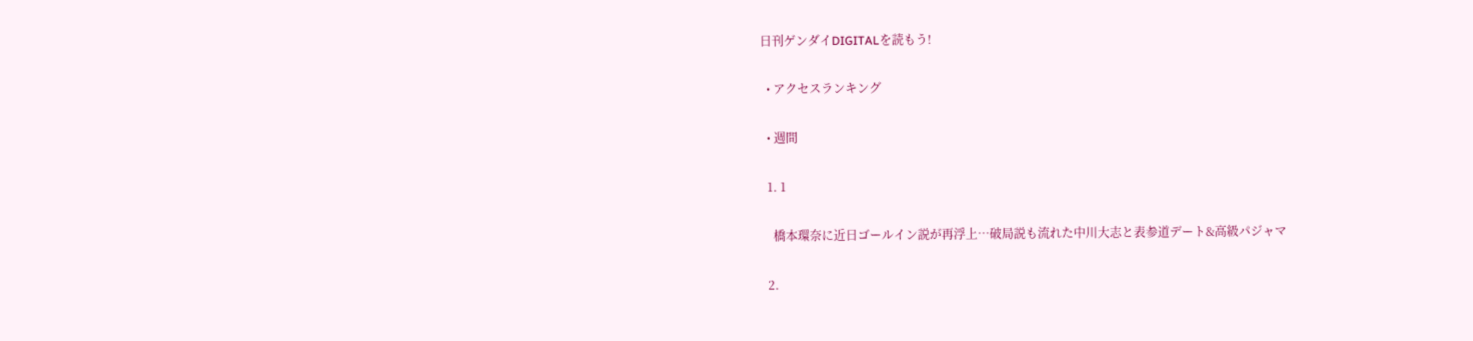日刊ゲンダイDIGITALを読もう!

  • アクセスランキング

  • 週間

  1. 1

    橋本環奈に近日ゴールイン説が再浮上…破局説も流れた中川大志と表参道デート&高級パジャマ

  2.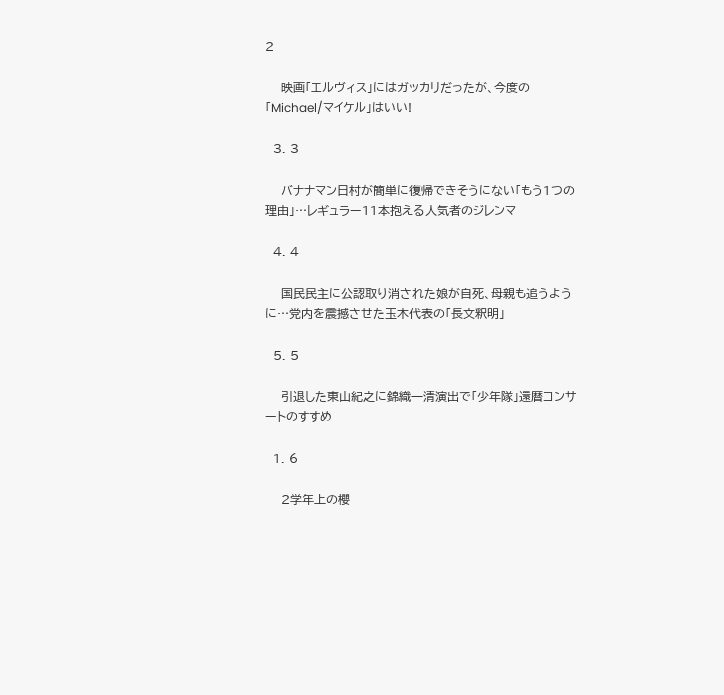2

    映画「エルヴィス」にはガッカリだったが、今度の「Michael/マイケル」はいい!

  3. 3

    バナナマン日村が簡単に復帰できそうにない「もう1つの理由」…レギュラー11本抱える人気者のジレンマ

  4. 4

    国民民主に公認取り消された娘が自死、母親も追うように…党内を震撼させた玉木代表の「長文釈明」

  5. 5

    引退した東山紀之に錦織一清演出で「少年隊」還暦コンサートのすすめ

  1. 6

    2学年上の櫻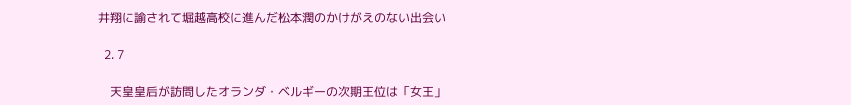井翔に諭されて堀越高校に進んだ松本潤のかけがえのない出会い

  2. 7

    天皇皇后が訪問したオランダ・ベルギーの次期王位は「女王」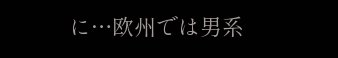に…欧州では男系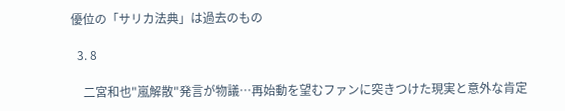優位の「サリカ法典」は過去のもの

  3. 8

    二宮和也"嵐解散"発言が物議…再始動を望むファンに突きつけた現実と意外な肯定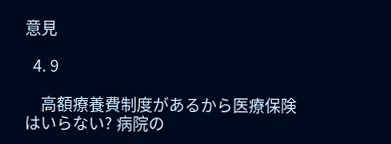意見

  4. 9

    高額療養費制度があるから医療保険はいらない? 病院の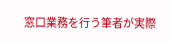窓口業務を行う筆者が実際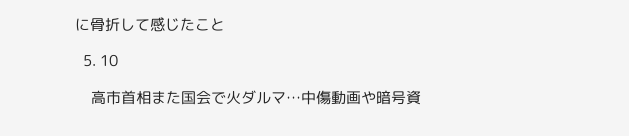に骨折して感じたこと

  5. 10

    高市首相また国会で火ダルマ…中傷動画や暗号資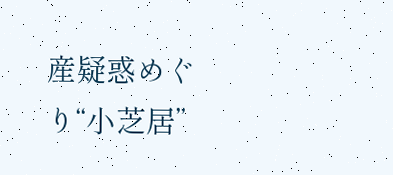産疑惑めぐり“小芝居”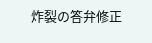炸裂の答弁修正